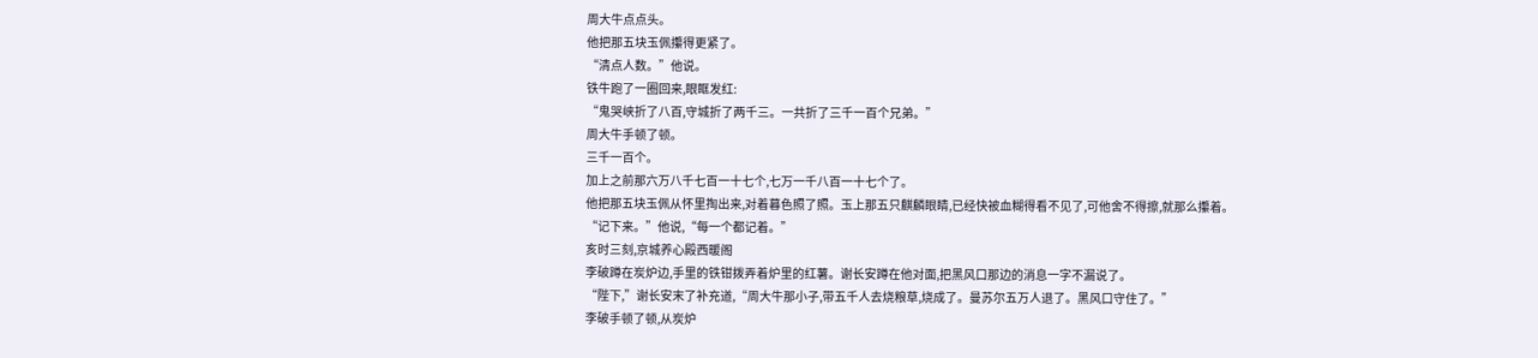周大牛点点头。
他把那五块玉佩攥得更紧了。
“清点人数。”他说。
铁牛跑了一圈回来,眼眶发红:
“鬼哭峡折了八百,守城折了两千三。一共折了三千一百个兄弟。”
周大牛手顿了顿。
三千一百个。
加上之前那六万八千七百一十七个,七万一千八百一十七个了。
他把那五块玉佩从怀里掏出来,对着暮色照了照。玉上那五只麒麟眼睛,已经快被血糊得看不见了,可他舍不得擦,就那么攥着。
“记下来。”他说,“每一个都记着。”
亥时三刻,京城养心殿西暖阁
李破蹲在炭炉边,手里的铁钳拨弄着炉里的红薯。谢长安蹲在他对面,把黑风口那边的消息一字不漏说了。
“陛下,”谢长安末了补充道,“周大牛那小子,带五千人去烧粮草,烧成了。曼苏尔五万人退了。黑风口守住了。”
李破手顿了顿,从炭炉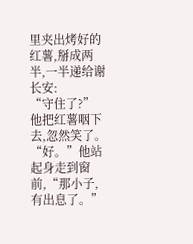里夹出烤好的红薯,掰成两半,一半递给谢长安:
“守住了?”
他把红薯咽下去,忽然笑了。
“好。”他站起身走到窗前,“那小子,有出息了。”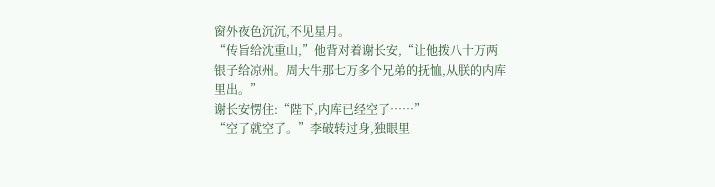窗外夜色沉沉,不见星月。
“传旨给沈重山,”他背对着谢长安,“让他拨八十万两银子给凉州。周大牛那七万多个兄弟的抚恤,从朕的内库里出。”
谢长安愣住:“陛下,内库已经空了……”
“空了就空了。”李破转过身,独眼里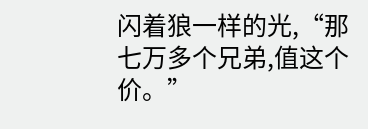闪着狼一样的光,“那七万多个兄弟,值这个价。”